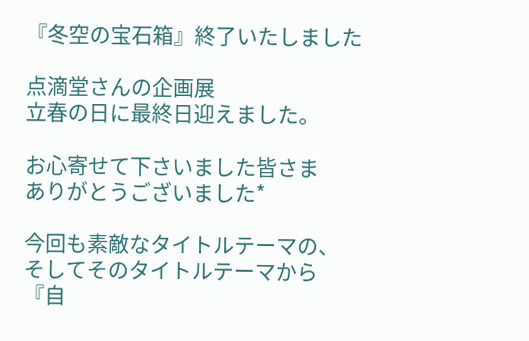『冬空の宝石箱』終了いたしました

点滴堂さんの企画展
立春の日に最終日迎えました。

お心寄せて下さいました皆さま
ありがとうございました*

今回も素敵なタイトルテーマの、
そしてそのタイトルテーマから
『自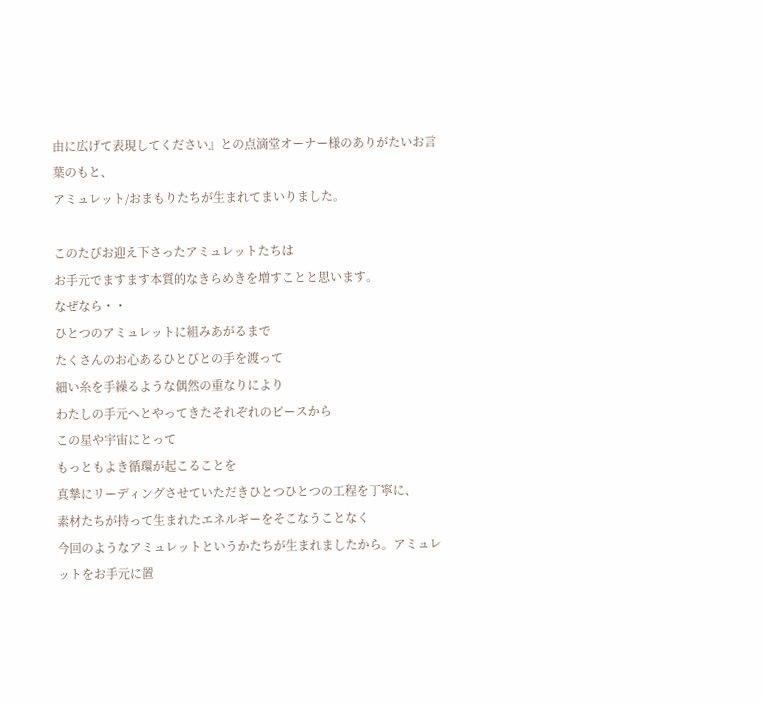由に広げて表現してください』との点滴堂オーナー様のありがたいお言葉のもと、
アミュレット/おまもりたちが生まれてまいりました。

このたびお迎え下さったアミュレットたちは
お手元でますます本質的なきらめきを増すことと思います。
なぜなら・・
ひとつのアミュレットに組みあがるまで
たくさんのお心あるひとびとの手を渡って
細い糸を手繰るような偶然の重なりにより
わたしの手元へとやってきたそれぞれのピースから
この星や宇宙にとって
もっともよき循環が起こることを
真摯にリーディングさせていただきひとつひとつの工程を丁寧に、
素材たちが持って生まれたエネルギーをそこなうことなく
今回のようなアミュレットというかたちが生まれましたから。アミュレットをお手元に置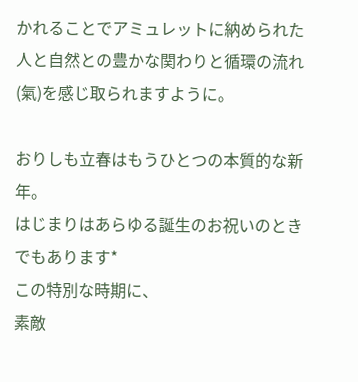かれることでアミュレットに納められた人と自然との豊かな関わりと循環の流れ(氣)を感じ取られますように。

おりしも立春はもうひとつの本質的な新年。
はじまりはあらゆる誕生のお祝いのときでもあります*
この特別な時期に、
素敵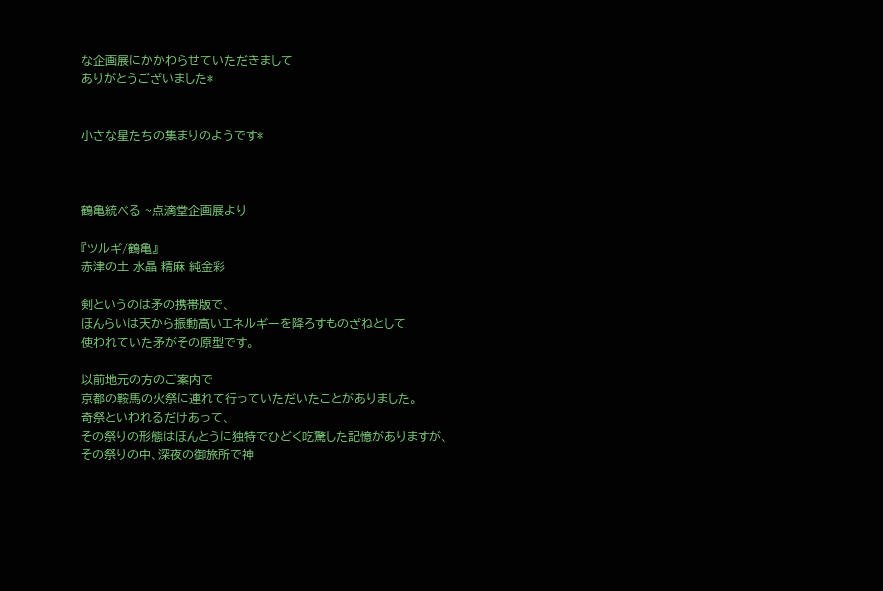な企画展にかかわらせていただきまして
ありがとうございました*


小さな星たちの集まりのようです*



鶴亀統べる ~点滴堂企画展より

『ツルギ/鶴亀』
赤津の土 水晶 精麻 純金彩

剣というのは矛の携帯版で、
ほんらいは天から振動高いエネルギーを降ろすものざねとして
使われていた矛がその原型です。

以前地元の方のご案内で
京都の鞍馬の火祭に連れて行っていただいたことがありました。
奇祭といわれるだけあって、
その祭りの形態はほんとうに独特でひどく吃驚した記憶がありますが、
その祭りの中、深夜の御旅所で神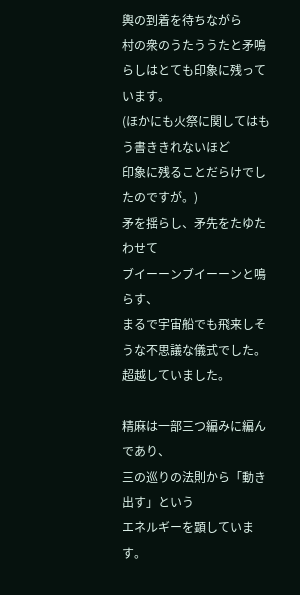輿の到着を待ちながら
村の衆のうたううたと矛鳴らしはとても印象に残っています。
(ほかにも火祭に関してはもう書ききれないほど
印象に残ることだらけでしたのですが。)
矛を揺らし、矛先をたゆたわせて
ブイーーンブイーーンと鳴らす、
まるで宇宙船でも飛来しそうな不思議な儀式でした。超越していました。

精麻は一部三つ編みに編んであり、
三の巡りの法則から「動き出す」という
エネルギーを顕しています。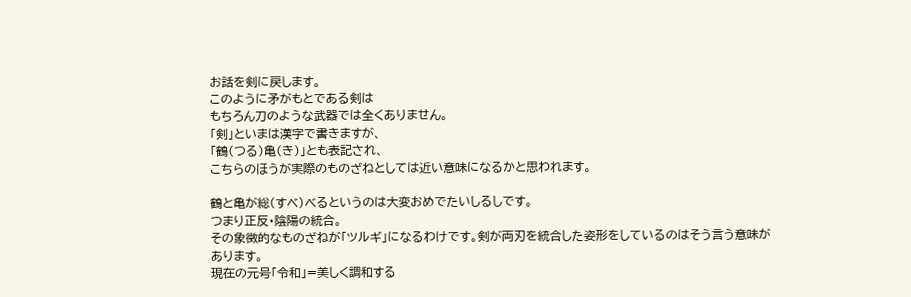お話を剣に戻します。
このように矛がもとである剣は
もちろん刀のような武器では全くありません。
「剣」といまは漢字で書きますが、
「鶴(つる)亀(き)」とも表記され、
こちらのほうが実際のものざねとしては近い意味になるかと思われます。

鶴と亀が総(すべ)べるというのは大変おめでたいしるしです。
つまり正反・陰陽の統合。
その象徴的なものざねが「ツルギ」になるわけです。剣が両刃を統合した姿形をしているのはそう言う意味があります。
現在の元号「令和」=美しく調和する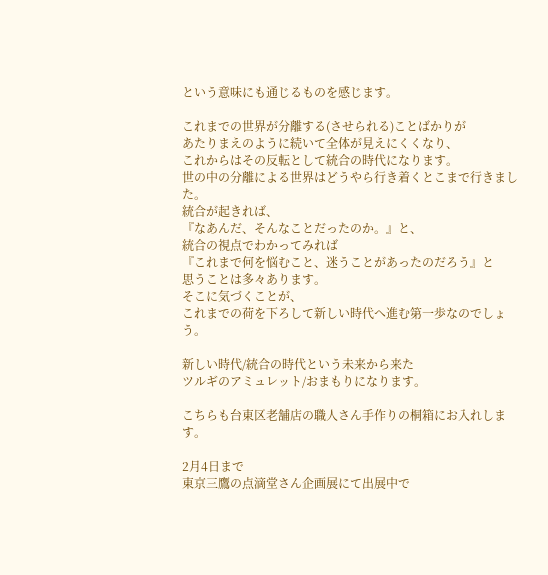という意味にも通じるものを感じます。

これまでの世界が分離する(させられる)ことばかりが
あたりまえのように続いて全体が見えにくくなり、
これからはその反転として統合の時代になります。
世の中の分離による世界はどうやら行き着くとこまで行きました。
統合が起きれば、
『なあんだ、そんなことだったのか。』と、
統合の視点でわかってみれば
『これまで何を悩むこと、迷うことがあったのだろう』と
思うことは多々あります。
そこに気づくことが、
これまでの荷を下ろして新しい時代へ進む第一歩なのでしょう。

新しい時代/統合の時代という未来から来た
ツルギのアミュレット/おまもりになります。

こちらも台東区老舗店の職人さん手作りの桐箱にお入れします。

2月4日まで
東京三鷹の点滴堂さん企画展にて出展中で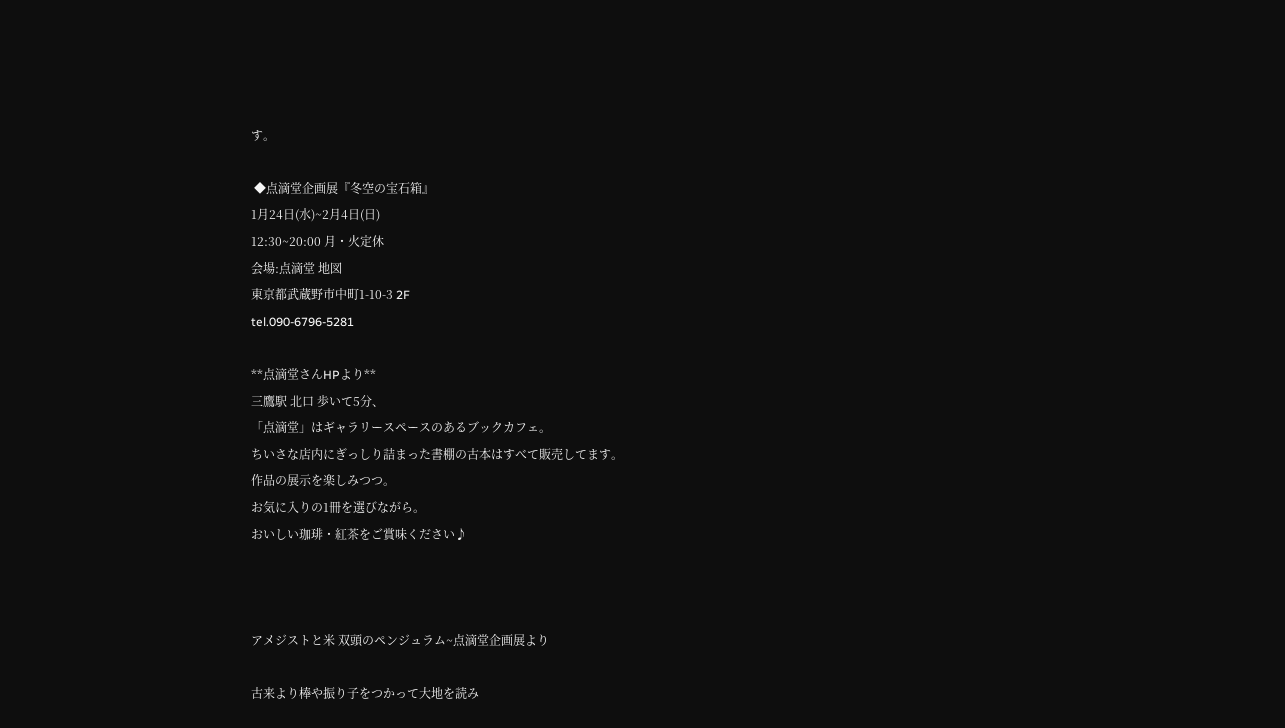す。

 ◆点滴堂企画展『冬空の宝石箱』
1月24日(水)~2月4日(日)
12:30~20:00 月・火定休
会場:点滴堂 地図
東京都武蔵野市中町1-10-3 2F
tel.090-6796-5281

**点滴堂さんHPより**
三鷹駅 北口 歩いて5分、
「点滴堂」はギャラリースペースのあるブックカフェ。
ちいさな店内にぎっしり詰まった書棚の古本はすべて販売してます。
作品の展示を楽しみつつ。
お気に入りの1冊を選びながら。
おいしい珈琲・紅茶をご賞味ください♪



アメジストと米 双頭のペンジュラム~点滴堂企画展より

古来より棒や振り子をつかって大地を読み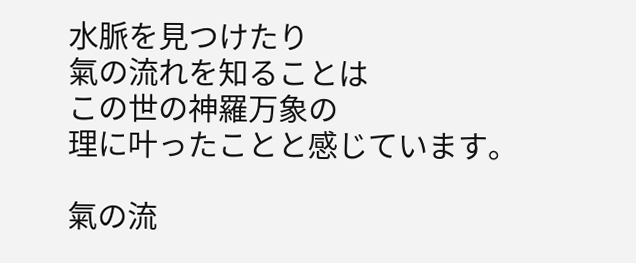水脈を見つけたり
氣の流れを知ることは
この世の神羅万象の
理に叶ったことと感じています。

氣の流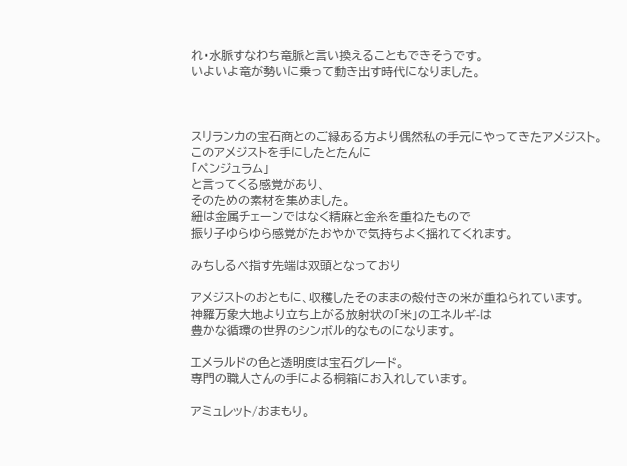れ・水脈すなわち竜脈と言い換えることもできそうです。
いよいよ竜が勢いに乗って動き出す時代になりました。



スリランカの宝石商とのご縁ある方より偶然私の手元にやってきたアメジスト。
このアメジストを手にしたとたんに
「ペンジュラム」
と言ってくる感覚があり、
そのための素材を集めました。
紐は金属チェーンではなく精麻と金糸を重ねたもので
振り子ゆらゆら感覚がたおやかで気持ちよく揺れてくれます。

みちしるべ指す先端は双頭となっており

アメジストのおともに、収穫したそのままの殻付きの米が重ねられています。
神羅万象大地より立ち上がる放射状の「米」のエネルギ-は
豊かな循環の世界のシンボル的なものになります。

エメラルドの色と透明度は宝石グレード。
専門の職人さんの手による桐箱にお入れしています。

アミュレット/おまもり。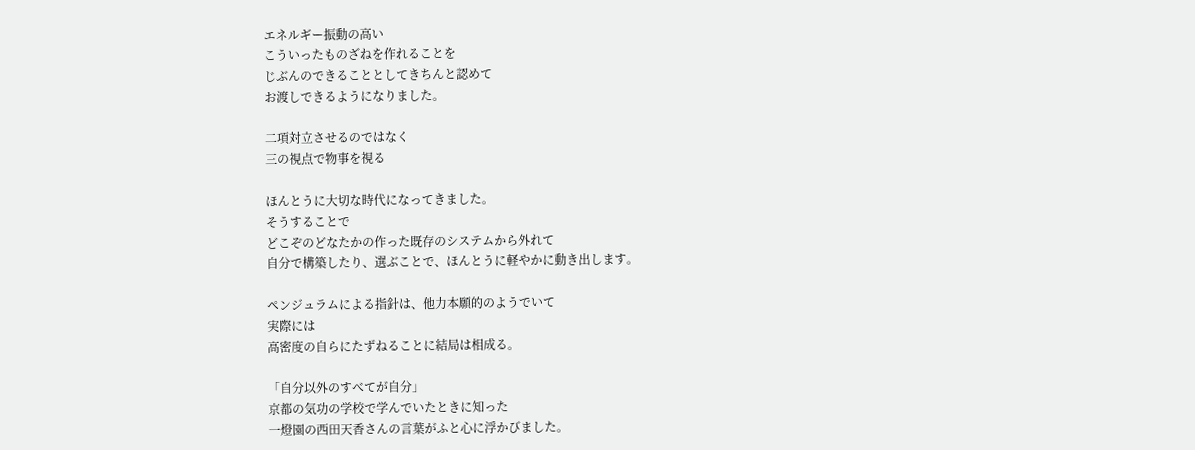エネルギー振動の高い
こういったものざねを作れることを
じぶんのできることとしてきちんと認めて
お渡しできるようになりました。

二項対立させるのではなく
三の視点で物事を視る

ほんとうに大切な時代になってきました。
そうすることで
どこぞのどなたかの作った既存のシステムから外れて
自分で構築したり、選ぶことで、ほんとうに軽やかに動き出します。

ペンジュラムによる指針は、他力本願的のようでいて
実際には
高密度の自らにたずねることに結局は相成る。

「自分以外のすべてが自分」
京都の気功の学校で学んでいたときに知った
一燈園の西田天香さんの言葉がふと心に浮かびました。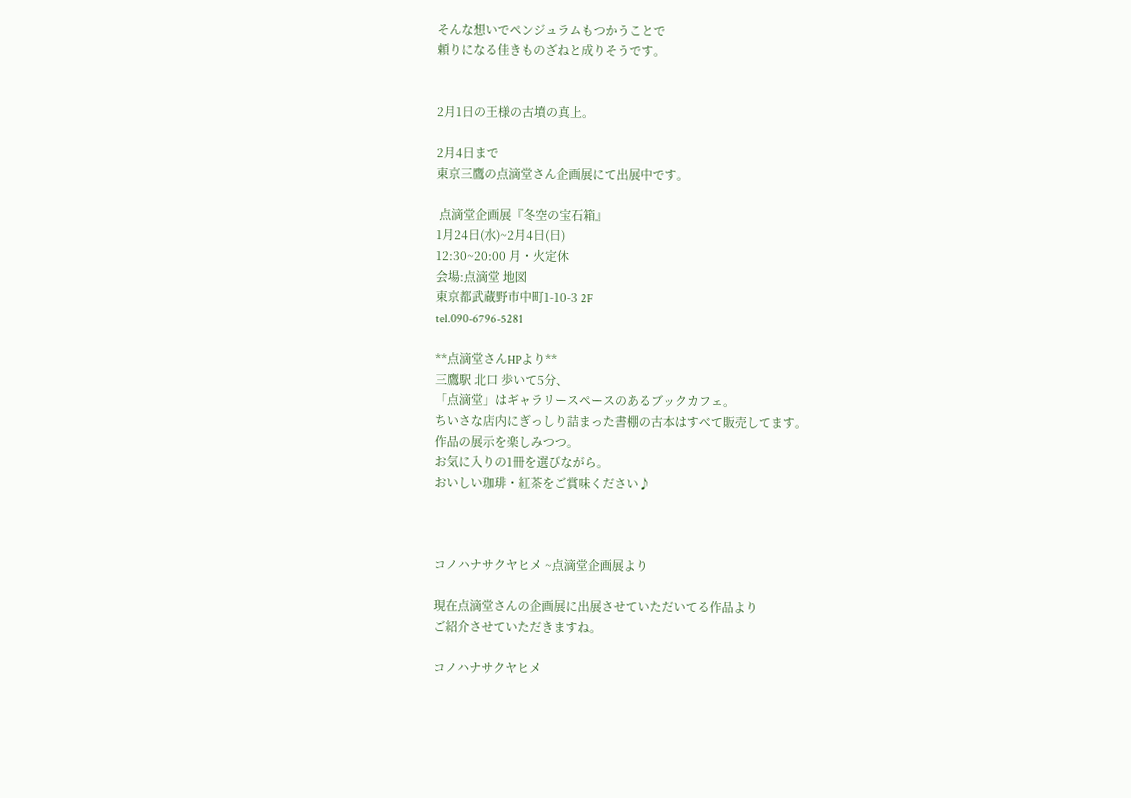そんな想いでペンジュラムもつかうことで
頼りになる佳きものざねと成りそうです。


2月1日の王様の古墳の真上。

2月4日まで
東京三鷹の点滴堂さん企画展にて出展中です。

 点滴堂企画展『冬空の宝石箱』
1月24日(水)~2月4日(日)
12:30~20:00 月・火定休
会場:点滴堂 地図
東京都武蔵野市中町1-10-3 2F
tel.090-6796-5281

**点滴堂さんHPより**
三鷹駅 北口 歩いて5分、
「点滴堂」はギャラリースペースのあるブックカフェ。
ちいさな店内にぎっしり詰まった書棚の古本はすべて販売してます。
作品の展示を楽しみつつ。
お気に入りの1冊を選びながら。
おいしい珈琲・紅茶をご賞味ください♪



コノハナサクヤヒメ ~点滴堂企画展より

現在点滴堂さんの企画展に出展させていただいてる作品より
ご紹介させていただきますね。

コノハナサクヤヒメ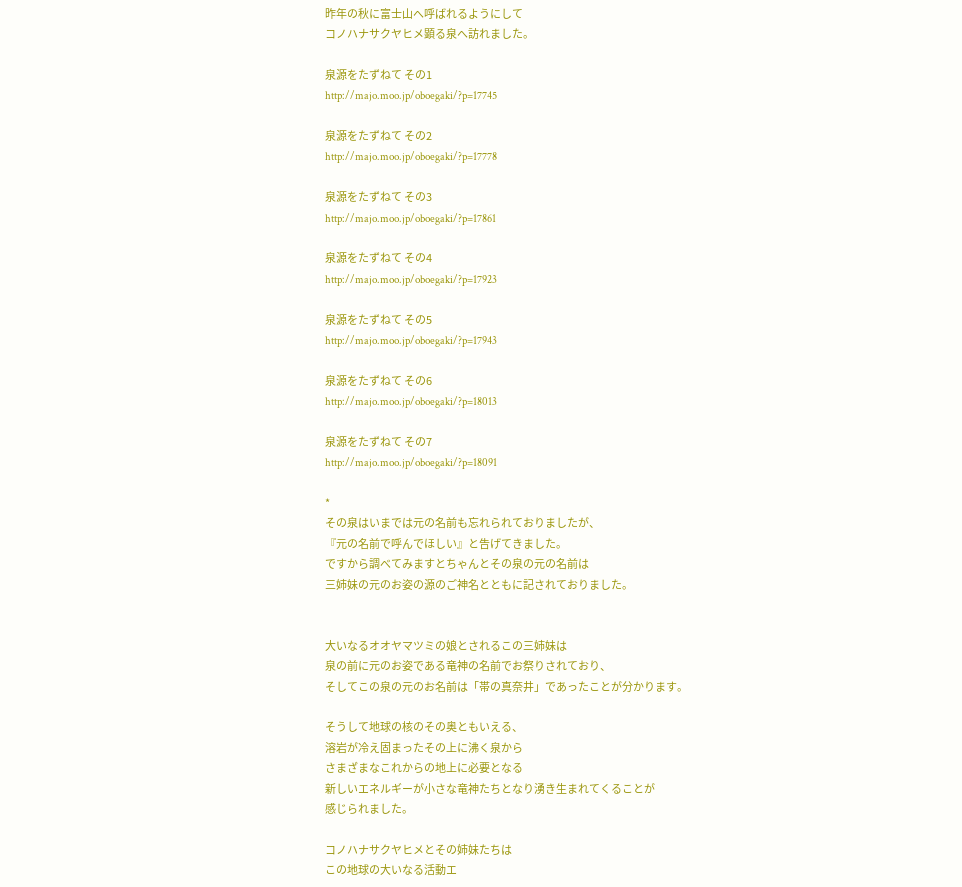昨年の秋に富士山へ呼ばれるようにして
コノハナサクヤヒメ顕る泉へ訪れました。

泉源をたずねて その1
http://majo.moo.jp/oboegaki/?p=17745

泉源をたずねて その2
http://majo.moo.jp/oboegaki/?p=17778

泉源をたずねて その3
http://majo.moo.jp/oboegaki/?p=17861

泉源をたずねて その4
http://majo.moo.jp/oboegaki/?p=17923

泉源をたずねて その5
http://majo.moo.jp/oboegaki/?p=17943

泉源をたずねて その6
http://majo.moo.jp/oboegaki/?p=18013

泉源をたずねて その7
http://majo.moo.jp/oboegaki/?p=18091

*
その泉はいまでは元の名前も忘れられておりましたが、
『元の名前で呼んでほしい』と告げてきました。
ですから調べてみますとちゃんとその泉の元の名前は
三姉妹の元のお姿の源のご神名とともに記されておりました。


大いなるオオヤマツミの娘とされるこの三姉妹は
泉の前に元のお姿である竜神の名前でお祭りされており、
そしてこの泉の元のお名前は「帯の真奈井」であったことが分かります。

そうして地球の核のその奥ともいえる、
溶岩が冷え固まったその上に沸く泉から
さまざまなこれからの地上に必要となる
新しいエネルギーが小さな竜神たちとなり湧き生まれてくることが
感じられました。

コノハナサクヤヒメとその姉妹たちは
この地球の大いなる活動エ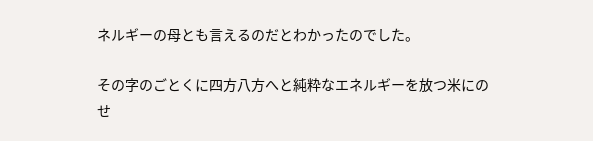ネルギーの母とも言えるのだとわかったのでした。

その字のごとくに四方八方へと純粋なエネルギーを放つ米にのせ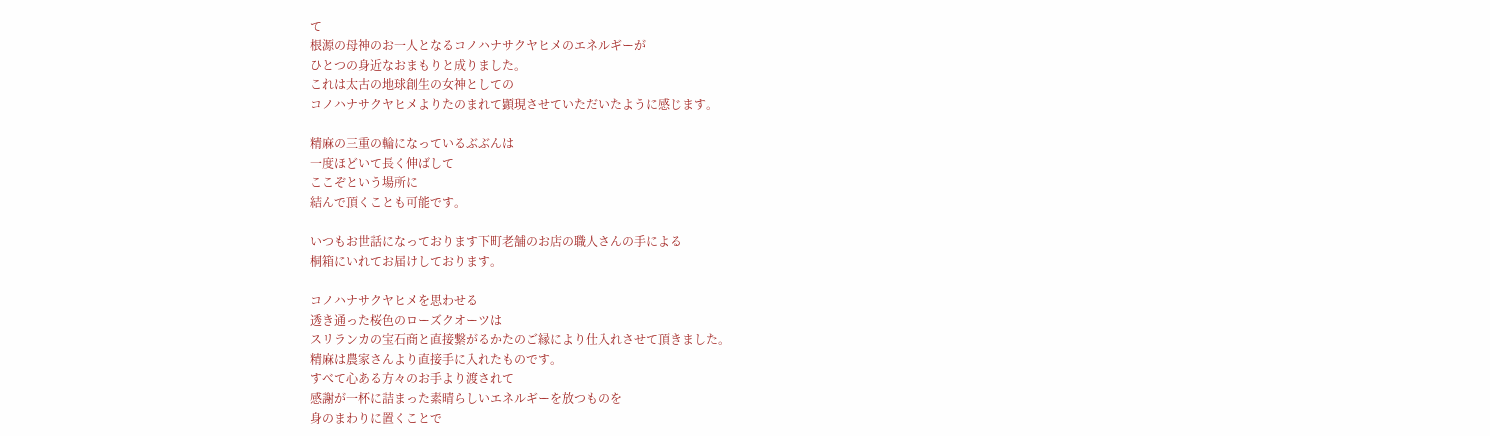て
根源の母神のお一人となるコノハナサクヤヒメのエネルギーが
ひとつの身近なおまもりと成りました。
これは太古の地球創生の女神としての
コノハナサクヤヒメよりたのまれて顕現させていただいたように感じます。

精麻の三重の輪になっているぶぶんは
一度ほどいて長く伸ばして
ここぞという場所に
結んで頂くことも可能です。

いつもお世話になっております下町老舗のお店の職人さんの手による
桐箱にいれてお届けしております。

コノハナサクヤヒメを思わせる
透き通った桜色のローズクオーツは
スリランカの宝石商と直接繋がるかたのご縁により仕入れさせて頂きました。
精麻は農家さんより直接手に入れたものです。
すべて心ある方々のお手より渡されて
感謝が一杯に詰まった素晴らしいエネルギーを放つものを
身のまわりに置くことで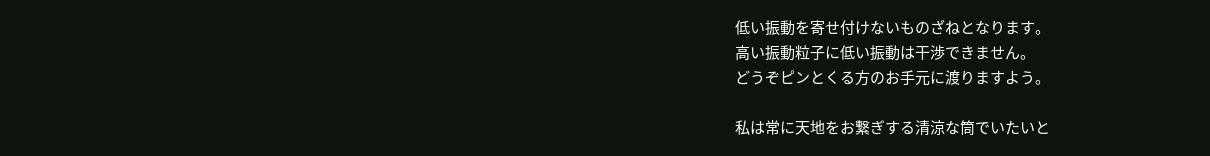低い振動を寄せ付けないものざねとなります。
高い振動粒子に低い振動は干渉できません。
どうぞピンとくる方のお手元に渡りますよう。

私は常に天地をお繋ぎする清涼な筒でいたいと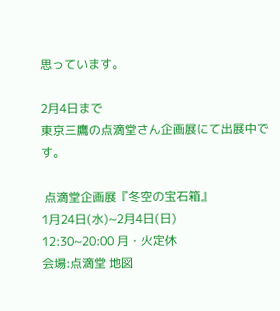思っています。

2月4日まで
東京三鷹の点滴堂さん企画展にて出展中です。

 点滴堂企画展『冬空の宝石箱』
1月24日(水)~2月4日(日)
12:30~20:00 月・火定休
会場:点滴堂 地図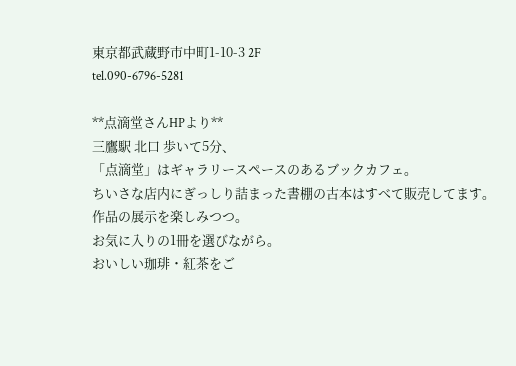東京都武蔵野市中町1-10-3 2F
tel.090-6796-5281

**点滴堂さんHPより**
三鷹駅 北口 歩いて5分、
「点滴堂」はギャラリースペースのあるブックカフェ。
ちいさな店内にぎっしり詰まった書棚の古本はすべて販売してます。
作品の展示を楽しみつつ。
お気に入りの1冊を選びながら。
おいしい珈琲・紅茶をご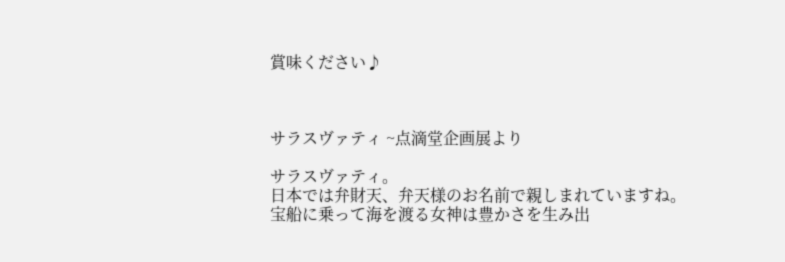賞味ください♪



サラスヴァティ ~点滴堂企画展より

サラスヴァティ。
日本では弁財天、弁天様のお名前で親しまれていますね。
宝船に乗って海を渡る女神は豊かさを生み出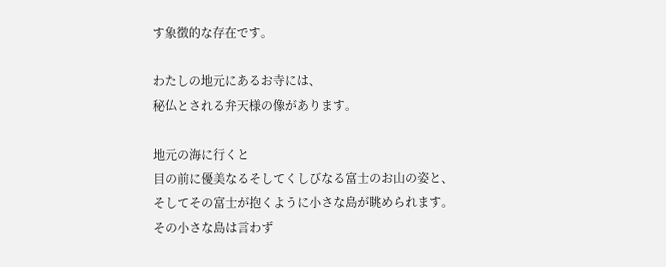す象徴的な存在です。

わたしの地元にあるお寺には、
秘仏とされる弁天様の像があります。

地元の海に行くと
目の前に優美なるそしてくしびなる富士のお山の姿と、
そしてその富士が抱くように小さな島が眺められます。
その小さな島は言わず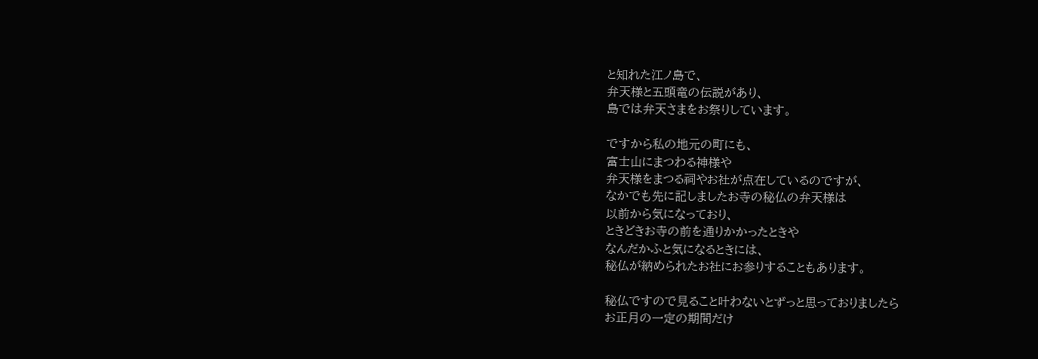と知れた江ノ島で、
弁天様と五頭竜の伝説があり、
島では弁天さまをお祭りしています。

ですから私の地元の町にも、
富士山にまつわる神様や
弁天様をまつる祠やお社が点在しているのですが、
なかでも先に記しましたお寺の秘仏の弁天様は
以前から気になっており、
ときどきお寺の前を通りかかったときや
なんだかふと気になるときには、
秘仏が納められたお社にお参りすることもあります。

秘仏ですので見ること叶わないとずっと思っておりましたら
お正月の一定の期間だけ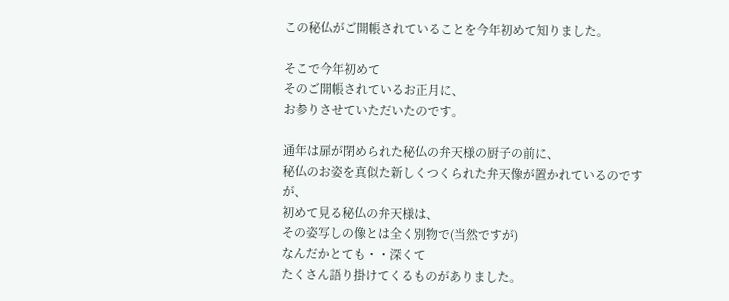この秘仏がご開帳されていることを今年初めて知りました。

そこで今年初めて
そのご開帳されているお正月に、
お参りさせていただいたのです。

通年は扉が閉められた秘仏の弁天様の厨子の前に、
秘仏のお姿を真似た新しくつくられた弁天像が置かれているのですが、
初めて見る秘仏の弁天様は、
その姿写しの像とは全く別物で(当然ですが)
なんだかとても・・深くて
たくさん語り掛けてくるものがありました。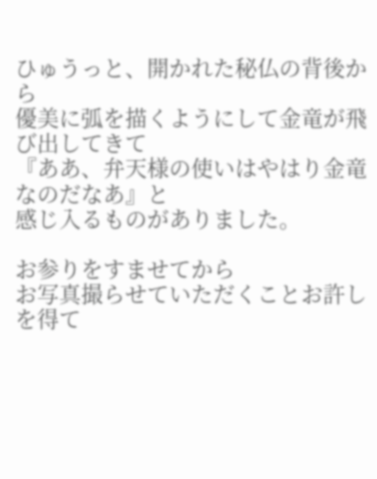ひゅうっと、開かれた秘仏の背後から
優美に弧を描くようにして金竜が飛び出してきて
『ああ、弁天様の使いはやはり金竜なのだなあ』と
感じ入るものがありました。

お参りをすませてから
お写真撮らせていただくことお許しを得て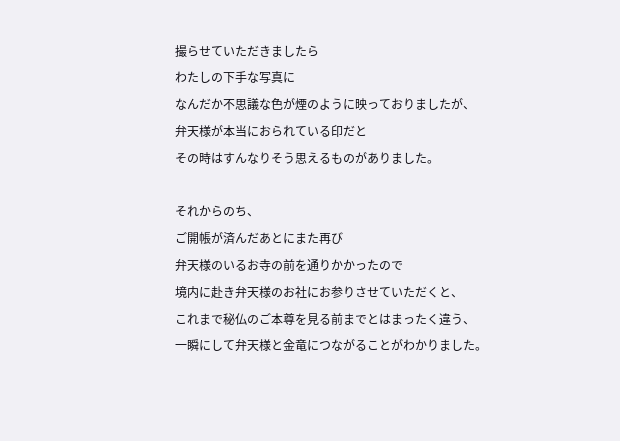撮らせていただきましたら
わたしの下手な写真に
なんだか不思議な色が煙のように映っておりましたが、
弁天様が本当におられている印だと
その時はすんなりそう思えるものがありました。

それからのち、
ご開帳が済んだあとにまた再び
弁天様のいるお寺の前を通りかかったので
境内に赴き弁天様のお社にお参りさせていただくと、
これまで秘仏のご本尊を見る前までとはまったく違う、
一瞬にして弁天様と金竜につながることがわかりました。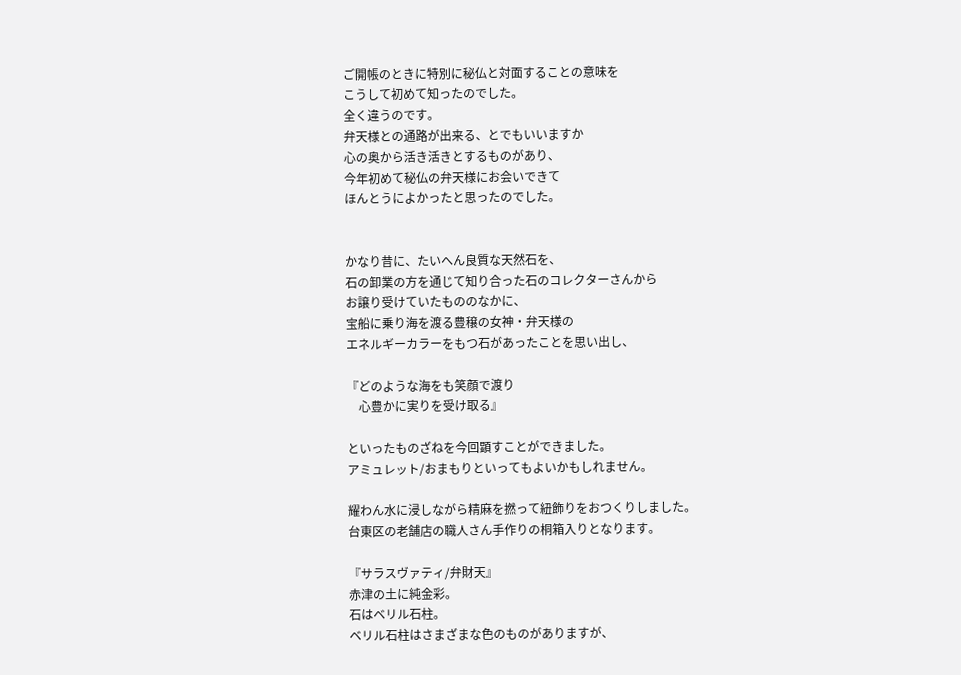ご開帳のときに特別に秘仏と対面することの意味を
こうして初めて知ったのでした。
全く違うのです。
弁天様との通路が出来る、とでもいいますか
心の奥から活き活きとするものがあり、
今年初めて秘仏の弁天様にお会いできて
ほんとうによかったと思ったのでした。


かなり昔に、たいへん良質な天然石を、
石の卸業の方を通じて知り合った石のコレクターさんから
お譲り受けていたもののなかに、
宝船に乗り海を渡る豊穣の女神・弁天様の
エネルギーカラーをもつ石があったことを思い出し、

『どのような海をも笑顔で渡り
    心豊かに実りを受け取る』

といったものざねを今回顕すことができました。
アミュレット/おまもりといってもよいかもしれません。

耀わん水に浸しながら精麻を撚って紐飾りをおつくりしました。
台東区の老舗店の職人さん手作りの桐箱入りとなります。

『サラスヴァティ/弁財天』
赤津の土に純金彩。
石はベリル石柱。
ベリル石柱はさまざまな色のものがありますが、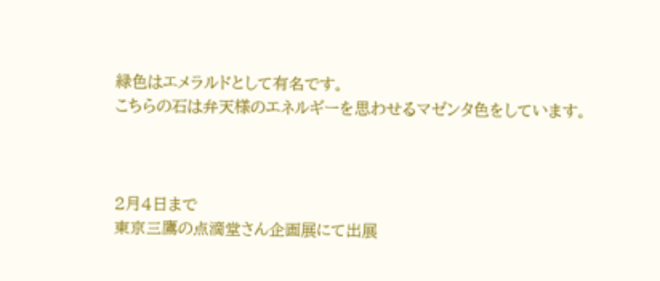緑色はエメラルドとして有名です。
こちらの石は弁天様のエネルギーを思わせるマゼンタ色をしています。



2月4日まで
東京三鷹の点滴堂さん企画展にて出展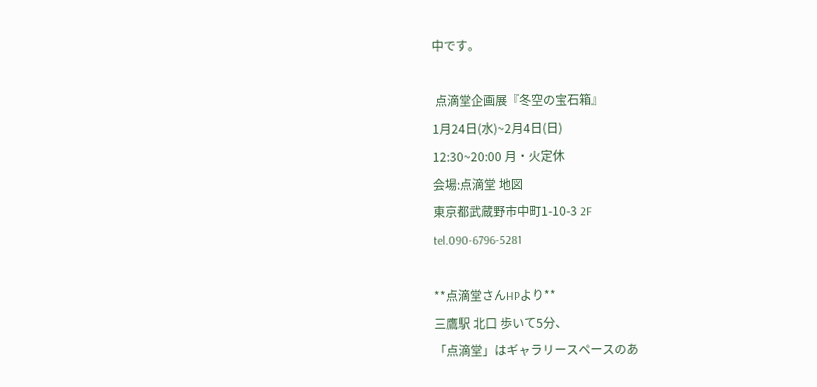中です。

 点滴堂企画展『冬空の宝石箱』
1月24日(水)~2月4日(日)
12:30~20:00 月・火定休
会場:点滴堂 地図
東京都武蔵野市中町1-10-3 2F
tel.090-6796-5281

**点滴堂さんHPより**
三鷹駅 北口 歩いて5分、
「点滴堂」はギャラリースペースのあ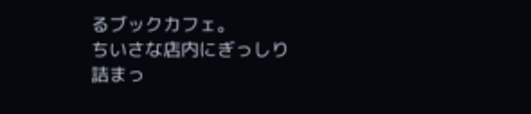るブックカフェ。
ちいさな店内にぎっしり詰まっ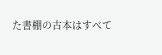た書棚の古本はすべて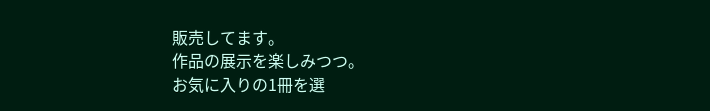販売してます。
作品の展示を楽しみつつ。
お気に入りの1冊を選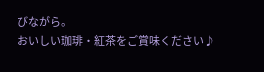びながら。
おいしい珈琲・紅茶をご賞味ください♪